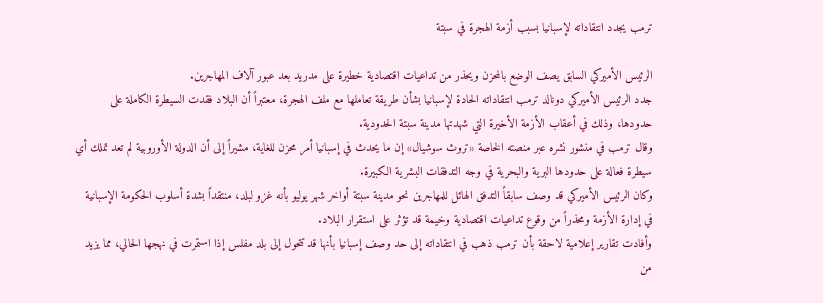ترمب يجدد انتقاداته لإسبانيا بسبب أزمة الهجرة في سبتة

الرئيس الأميركي السابق يصف الوضع بالمحزن ويحذر من تداعيات اقتصادية خطيرة على مدريد بعد عبور آلاف المهاجرين.
جدد الرئيس الأميركي دونالد ترمب انتقاداته الحادة لإسبانيا بشأن طريقة تعاملها مع ملف الهجرة، معتبراً أن البلاد فقدت السيطرة الكاملة على حدودها، وذلك في أعقاب الأزمة الأخيرة التي شهدتها مدينة سبتة الحدودية.
وقال ترمب في منشور نشره عبر منصته الخاصة «تروث سوشيال» إن ما يحدث في إسبانيا أمر محزن للغاية، مشيراً إلى أن الدولة الأوروبية لم تعد تملك أي سيطرة فعالة على حدودها البرية والبحرية في وجه التدفقات البشرية الكبيرة.
وكان الرئيس الأميركي قد وصف سابقاً التدفق الهائل للمهاجرين نحو مدينة سبتة أواخر شهر يوليو بأنه غزو لبلد، منتقداً بشدة أسلوب الحكومة الإسبانية في إدارة الأزمة ومحذراً من وقوع تداعيات اقتصادية وخيمة قد تؤثر على استقرار البلاد.
وأفادت تقارير إعلامية لاحقة بأن ترمب ذهب في انتقاداته إلى حد وصف إسبانيا بأنها قد تتحول إلى بلد مفلس إذا استمرت في نهجها الحالي، مما يزيد من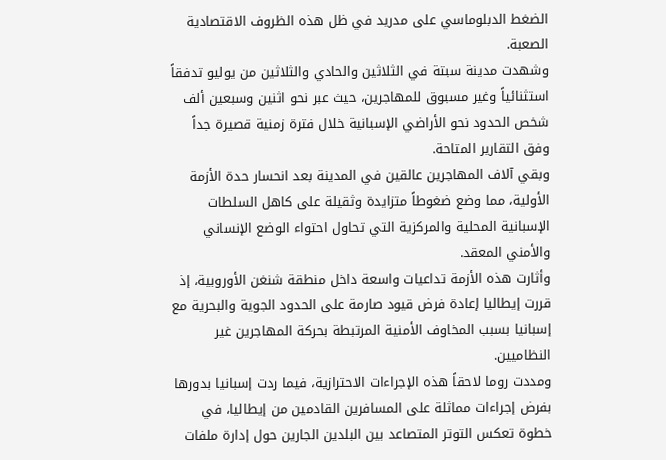الضغط الدبلوماسي على مدريد في ظل هذه الظروف الاقتصادية الصعبة.
وشهدت مدينة سبتة في الثلاثين والحادي والثلاثين من يوليو تدفقاً استثنائياً وغير مسبوق للمهاجرين، حيث عبر نحو اثنين وسبعين ألف شخص الحدود نحو الأراضي الإسبانية خلال فترة زمنية قصيرة جداً وفق التقارير المتاحة.
وبقي آلاف المهاجرين عالقين في المدينة بعد انحسار حدة الأزمة الأولية، مما وضع ضغوطاً متزايدة وثقيلة على كاهل السلطات الإسبانية المحلية والمركزية التي تحاول احتواء الوضع الإنساني والأمني المعقد.
وأثارت هذه الأزمة تداعيات واسعة داخل منطقة شنغن الأوروبية، إذ قررت إيطاليا إعادة فرض قيود صارمة على الحدود الجوية والبحرية مع إسبانيا بسبب المخاوف الأمنية المرتبطة بحركة المهاجرين غير النظاميين.
ومددت روما لاحقاً هذه الإجراءات الاحترازية، فيما ردت إسبانيا بدورها بفرض إجراءات مماثلة على المسافرين القادمين من إيطاليا، في خطوة تعكس التوتر المتصاعد بين البلدين الجارين حول إدارة ملفات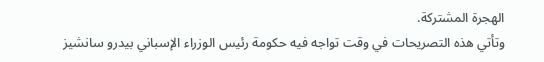الهجرة المشتركة.
وتأتي هذه التصريحات في وقت تواجه فيه حكومة رئيس الوزراء الإسباني بيدرو سانشيز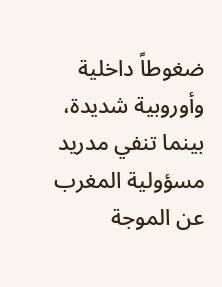ضغوطاً داخلية وأوروبية شديدة، بينما تنفي مدريد مسؤولية المغرب عن الموجة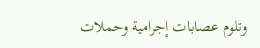وتلوم عصابات إجرامية وحملات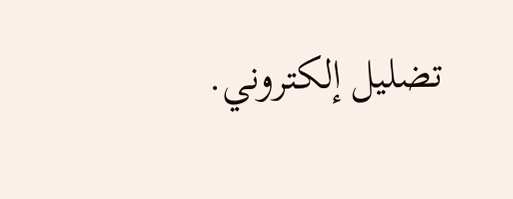تضليل إلكتروني.